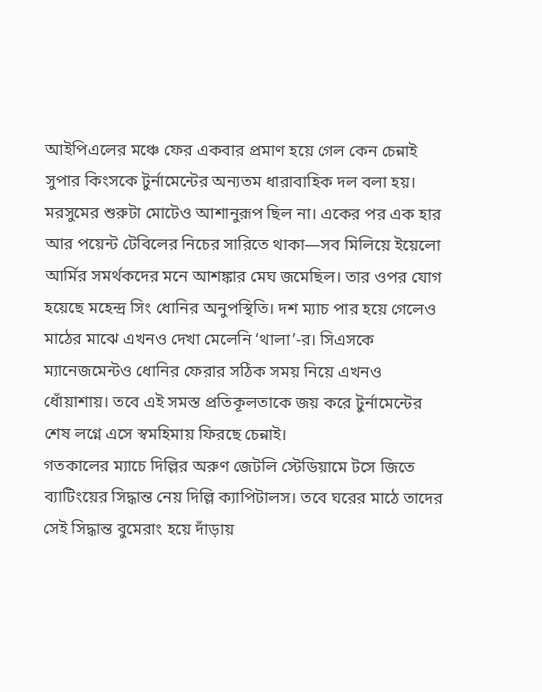আইপিএলের মঞ্চে ফের একবার প্রমাণ হয়ে গেল কেন চেন্নাই সুপার কিংসকে টুর্নামেন্টের অন্যতম ধারাবাহিক দল বলা হয়। মরসুমের শুরুটা মোটেও আশানুরূপ ছিল না। একের পর এক হার আর পয়েন্ট টেবিলের নিচের সারিতে থাকা—সব মিলিয়ে ইয়েলো আর্মির সমর্থকদের মনে আশঙ্কার মেঘ জমেছিল। তার ওপর যোগ হয়েছে মহেন্দ্র সিং ধোনির অনুপস্থিতি। দশ ম্যাচ পার হয়ে গেলেও মাঠের মাঝে এখনও দেখা মেলেনি ‘থালা’-র। সিএসকে ম্যানেজমেন্টও ধোনির ফেরার সঠিক সময় নিয়ে এখনও ধোঁয়াশায়। তবে এই সমস্ত প্রতিকূলতাকে জয় করে টুর্নামেন্টের শেষ লগ্নে এসে স্বমহিমায় ফিরছে চেন্নাই।
গতকালের ম্যাচে দিল্লির অরুণ জেটলি স্টেডিয়ামে টসে জিতে ব্যাটিংয়ের সিদ্ধান্ত নেয় দিল্লি ক্যাপিটালস। তবে ঘরের মাঠে তাদের সেই সিদ্ধান্ত বুমেরাং হয়ে দাঁড়ায়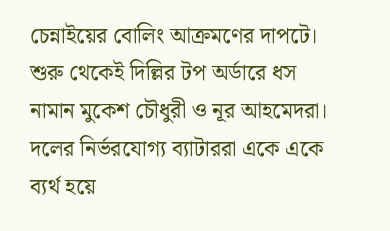চেন্নাইয়ের বোলিং আক্রমণের দাপটে। শুরু থেকেই দিল্লির টপ অর্ডারে ধস নামান মুকেশ চৌধুরী ও নূর আহমেদরা। দলের নির্ভরযোগ্য ব্যাটাররা একে একে ব্যর্থ হয়ে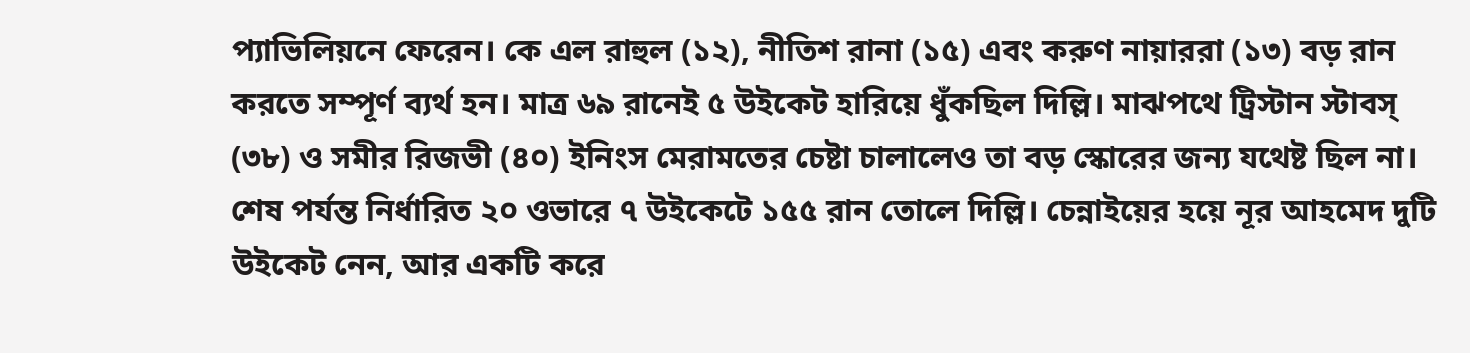প্যাভিলিয়নে ফেরেন। কে এল রাহুল (১২), নীতিশ রানা (১৫) এবং করুণ নায়াররা (১৩) বড় রান করতে সম্পূর্ণ ব্যর্থ হন। মাত্র ৬৯ রানেই ৫ উইকেট হারিয়ে ধুঁকছিল দিল্লি। মাঝপথে ট্রিস্টান স্টাবস্ (৩৮) ও সমীর রিজভী (৪০) ইনিংস মেরামতের চেষ্টা চালালেও তা বড় স্কোরের জন্য যথেষ্ট ছিল না। শেষ পর্যন্ত নির্ধারিত ২০ ওভারে ৭ উইকেটে ১৫৫ রান তোলে দিল্লি। চেন্নাইয়ের হয়ে নূর আহমেদ দুটি উইকেট নেন, আর একটি করে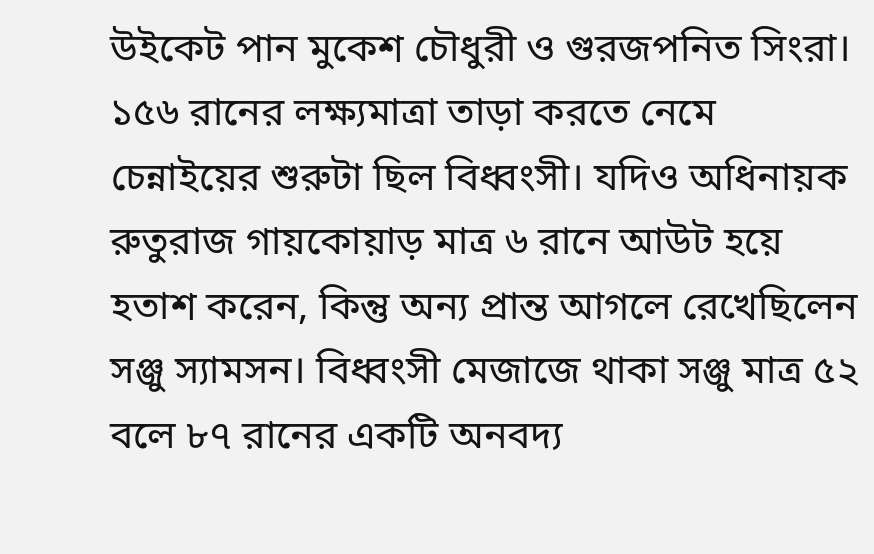উইকেট পান মুকেশ চৌধুরী ও গুরজপনিত সিংরা।
১৫৬ রানের লক্ষ্যমাত্রা তাড়া করতে নেমে চেন্নাইয়ের শুরুটা ছিল বিধ্বংসী। যদিও অধিনায়ক রুতুরাজ গায়কোয়াড় মাত্র ৬ রানে আউট হয়ে হতাশ করেন, কিন্তু অন্য প্রান্ত আগলে রেখেছিলেন সঞ্জু স্যামসন। বিধ্বংসী মেজাজে থাকা সঞ্জু মাত্র ৫২ বলে ৮৭ রানের একটি অনবদ্য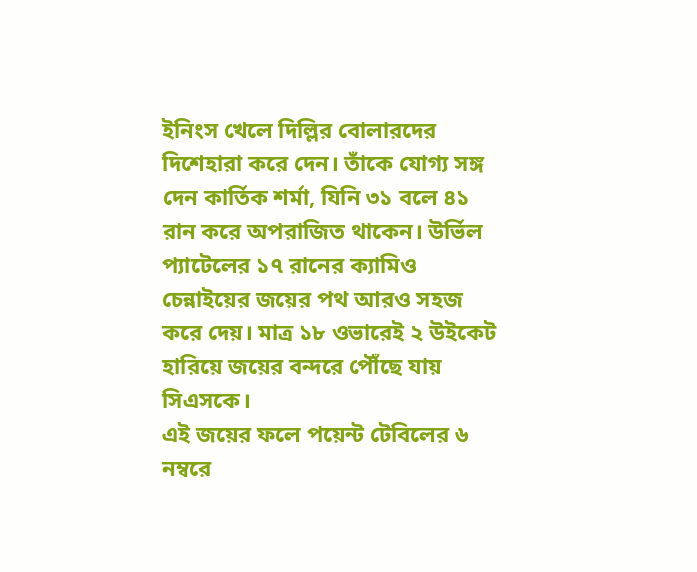ইনিংস খেলে দিল্লির বোলারদের দিশেহারা করে দেন। তাঁকে যোগ্য সঙ্গ দেন কার্তিক শর্মা, যিনি ৩১ বলে ৪১ রান করে অপরাজিত থাকেন। উর্ভিল প্যাটেলের ১৭ রানের ক্যামিও চেন্নাইয়ের জয়ের পথ আরও সহজ করে দেয়। মাত্র ১৮ ওভারেই ২ উইকেট হারিয়ে জয়ের বন্দরে পৌঁছে যায় সিএসকে।
এই জয়ের ফলে পয়েন্ট টেবিলের ৬ নম্বরে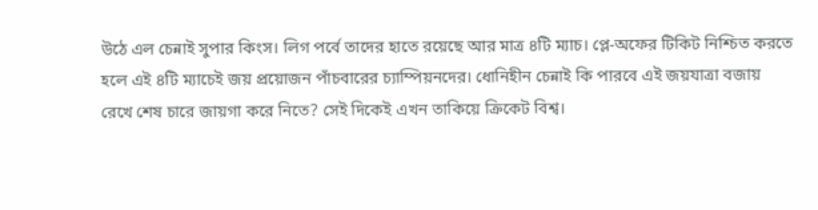উঠে এল চেন্নাই সুপার কিংস। লিগ পর্বে তাদের হাতে রয়েছে আর মাত্র ৪টি ম্যাচ। প্লে-অফের টিকিট নিশ্চিত করতে হলে এই ৪টি ম্যাচেই জয় প্রয়োজন পাঁচবারের চ্যাম্পিয়নদের। ধোনিহীন চেন্নাই কি পারবে এই জয়যাত্রা বজায় রেখে শেষ চারে জায়গা করে নিতে? সেই দিকেই এখন তাকিয়ে ক্রিকেট বিশ্ব।